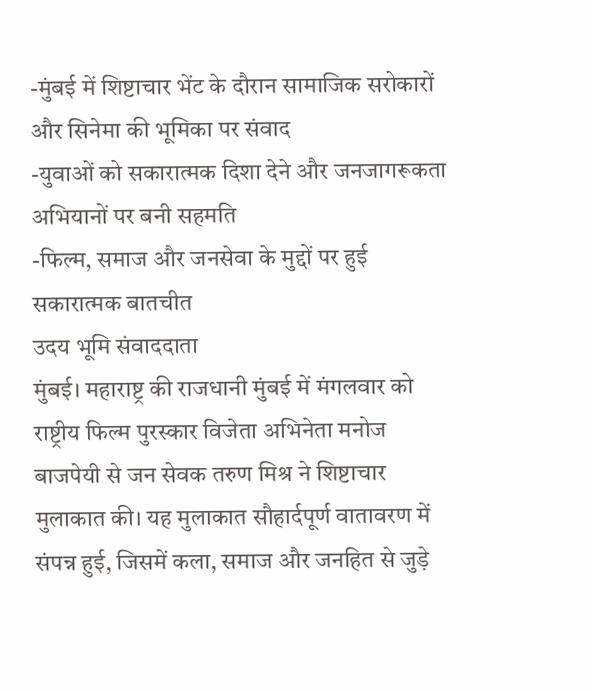-मुंबई में शिष्टाचार भेंट के दौरान सामाजिक सरोकारों और सिनेमा की भूमिका पर संवाद
-युवाओं को सकारात्मक दिशा देने और जनजागरूकता अभियानों पर बनी सहमति
-फिल्म, समाज और जनसेवा के मुद्दों पर हुई सकारात्मक बातचीत
उदय भूमि संवाददाता
मुंबई। महाराष्ट्र की राजधानी मुंबई में मंगलवार को राष्ट्रीय फिल्म पुरस्कार विजेता अभिनेता मनोज बाजपेयी से जन सेवक तरुण मिश्र ने शिष्टाचार मुलाकात की। यह मुलाकात सौहार्दपूर्ण वातावरण में संपन्न हुई, जिसमें कला, समाज और जनहित से जुड़े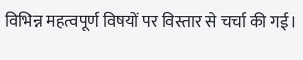विभिन्न महत्वपूर्ण विषयों पर विस्तार से चर्चा की गई।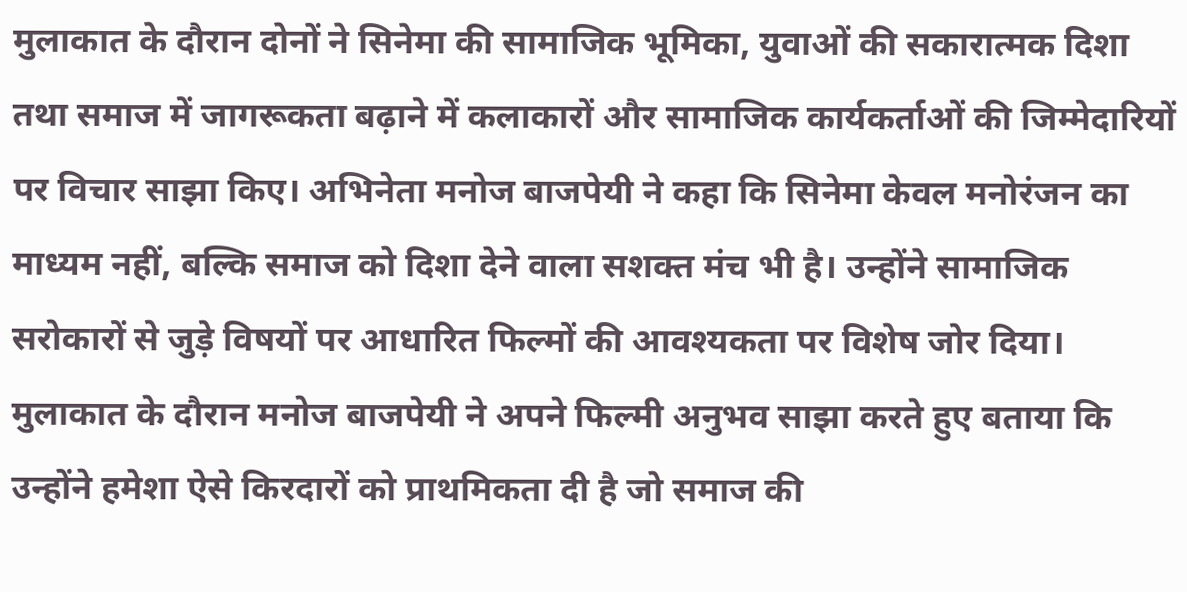मुलाकात के दौरान दोनों ने सिनेमा की सामाजिक भूमिका, युवाओं की सकारात्मक दिशा तथा समाज में जागरूकता बढ़ाने में कलाकारों और सामाजिक कार्यकर्ताओं की जिम्मेदारियों पर विचार साझा किए। अभिनेता मनोज बाजपेयी ने कहा कि सिनेमा केवल मनोरंजन का माध्यम नहीं, बल्कि समाज को दिशा देने वाला सशक्त मंच भी है। उन्होंने सामाजिक सरोकारों से जुड़े विषयों पर आधारित फिल्मों की आवश्यकता पर विशेष जोर दिया। मुलाकात के दौरान मनोज बाजपेयी ने अपने फिल्मी अनुभव साझा करते हुए बताया कि उन्होंने हमेशा ऐसे किरदारों को प्राथमिकता दी है जो समाज की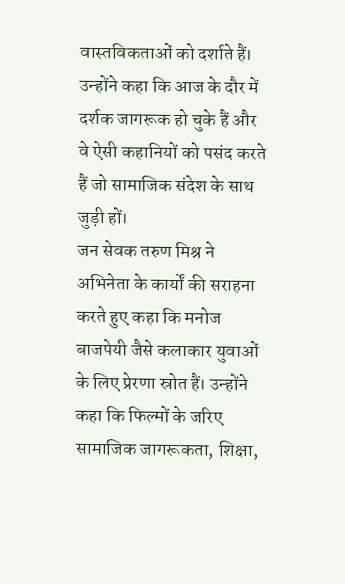वास्तविकताओं को दर्शाते हैं। उन्होंने कहा कि आज के दौर में दर्शक जागरूक हो चुके हैं और वे ऐसी कहानियों को पसंद करते हैं जो सामाजिक संदेश के साथ जुड़ी हों।
जन सेवक तरुण मिश्र ने अभिनेता के कार्यों की सराहना करते हुए कहा कि मनोज बाजपेयी जैसे कलाकार युवाओं के लिए प्रेरणा स्रोत हैं। उन्होंने कहा कि फिल्मों के जरिए सामाजिक जागरूकता, शिक्षा,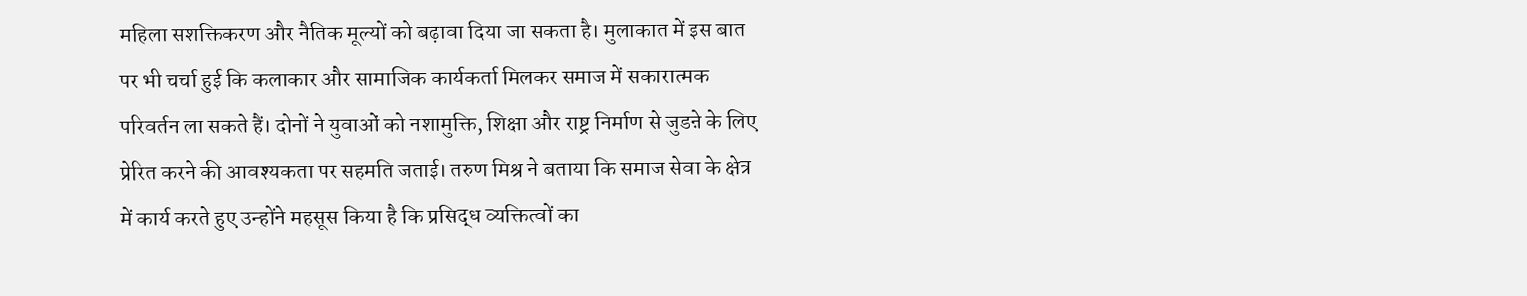महिला सशक्तिकरण और नैतिक मूल्यों को बढ़ावा दिया जा सकता है। मुलाकात में इस बात पर भी चर्चा हुई कि कलाकार और सामाजिक कार्यकर्ता मिलकर समाज में सकारात्मक परिवर्तन ला सकते हैं। दोनों ने युवाओं को नशामुक्ति, शिक्षा और राष्ट्र निर्माण से जुडऩे के लिए प्रेरित करने की आवश्यकता पर सहमति जताई। तरुण मिश्र ने बताया कि समाज सेवा के क्षेत्र में कार्य करते हुए उन्होंने महसूस किया है कि प्रसिद्ध व्यक्तित्वों का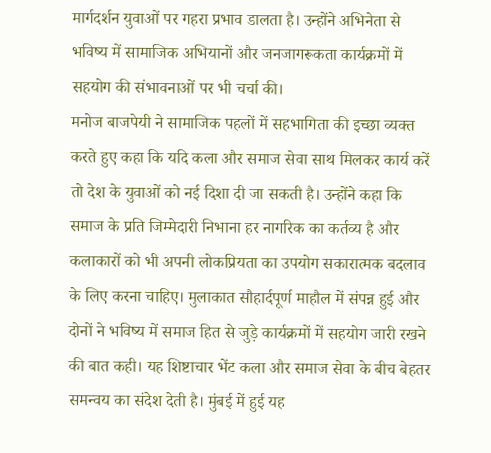मार्गदर्शन युवाओं पर गहरा प्रभाव डालता है। उन्होंने अभिनेता से भविष्य में सामाजिक अभियानों और जनजागरूकता कार्यक्रमों में सहयोग की संभावनाओं पर भी चर्चा की।
मनोज बाजपेयी ने सामाजिक पहलों में सहभागिता की इच्छा व्यक्त करते हुए कहा कि यदि कला और समाज सेवा साथ मिलकर कार्य करें तो देश के युवाओं को नई दिशा दी जा सकती है। उन्होंने कहा कि समाज के प्रति जिम्मेदारी निभाना हर नागरिक का कर्तव्य है और कलाकारों को भी अपनी लोकप्रियता का उपयोग सकारात्मक बदलाव के लिए करना चाहिए। मुलाकात सौहार्दपूर्ण माहौल में संपन्न हुई और दोनों ने भविष्य में समाज हित से जुड़े कार्यक्रमों में सहयोग जारी रखने की बात कही। यह शिष्टाचार भेंट कला और समाज सेवा के बीच बेहतर समन्वय का संदेश देती है। मुंबई में हुई यह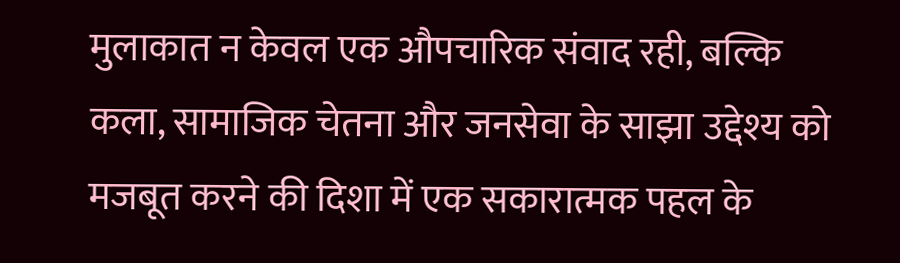मुलाकात न केवल एक औपचारिक संवाद रही, बल्कि कला, सामाजिक चेतना और जनसेवा के साझा उद्देश्य को मजबूत करने की दिशा में एक सकारात्मक पहल के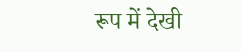रूप में देखी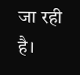जा रही है।